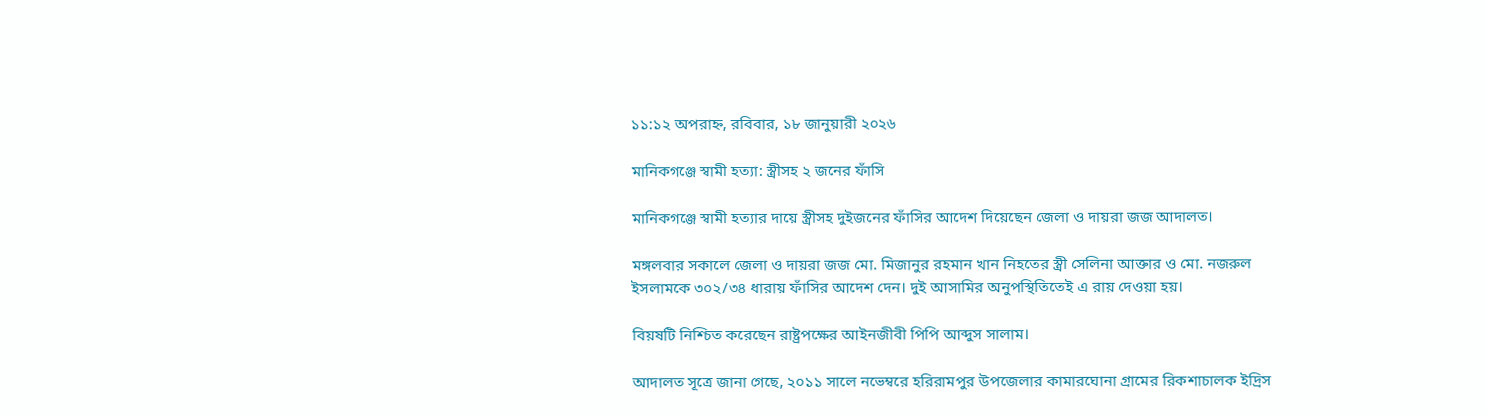১১:১২ অপরাহ্ন, রবিবার, ১৮ জানুয়ারী ২০২৬

মানিকগঞ্জে স্বামী হত্যা: স্ত্রীসহ ২ জনের ফাঁসি

মানিকগঞ্জে স্বামী হত্যার দায়ে স্ত্রীসহ দুইজনের ফাঁসির আদেশ দিয়েছেন জেলা ও দায়রা জজ আদালত।

মঙ্গলবার সকালে জেলা ও দায়রা জজ মো. মিজানুর রহমান খান নিহতের স্ত্রী সেলিনা আক্তার ও মো. নজরুল ইসলামকে ৩০২/৩৪ ধারায় ফাঁসির আদেশ দেন। দুই আসামির অনুপস্থিতিতেই এ রায় দেওয়া হয়।

বিয়ষটি নিশ্চিত করেছেন রাষ্ট্রপক্ষের আইনজীবী পিপি আব্দুস সালাম।

আদালত সূত্রে জানা গেছে, ২০১১ সালে নভেম্বরে হরিরামপুর উপজেলার কামারঘোনা গ্রামের রিকশাচালক ইদ্রিস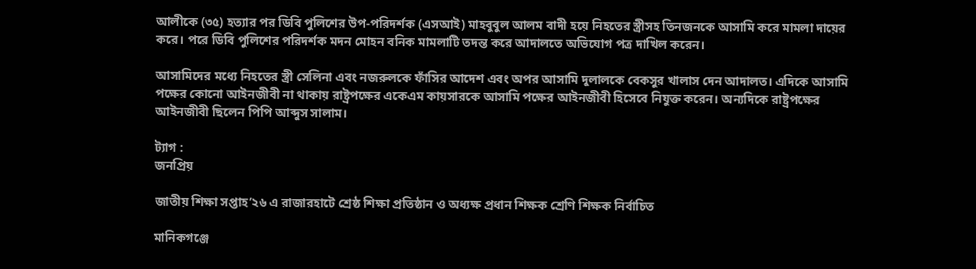আলীকে (৩৫) হত্যার পর ডিবি পুলিশের উপ-পরিদর্শক (এসআই) মাহবুবুল আলম বাদী হয়ে নিহতের স্ত্রীসহ তিনজনকে আসামি করে মামলা দায়ের করে। পরে ডিবি পুলিশের পরিদর্শক মদন মোহন বনিক মামলাটি তদন্ত করে আদালতে অভিযোগ পত্র দাখিল করেন।

আসামিদের মধ্যে নিহতের স্ত্রী সেলিনা এবং নজরুলকে ফাঁসির আদেশ এবং অপর আসামি দুলালকে বেকসুর খালাস দেন আদালত। এদিকে আসামি পক্ষের কোনো আইনজীবী না থাকায় রাষ্ট্রপক্ষের একেএম কায়সারকে আসামি পক্ষের আইনজীবী হিসেবে নিযুক্ত করেন। অন্যদিকে রাষ্ট্রপক্ষের আইনজীবী ছিলেন পিপি আব্দুস সালাম।

ট্যাগ :
জনপ্রিয়

জাতীয় শিক্ষা সপ্তাহ’২৬ এ রাজারহাটে শ্রেষ্ঠ শিক্ষা প্রতিষ্ঠান ও অধ্যক্ষ প্রধান শিক্ষক শ্রেণি শিক্ষক নির্বাচিত

মানিকগঞ্জে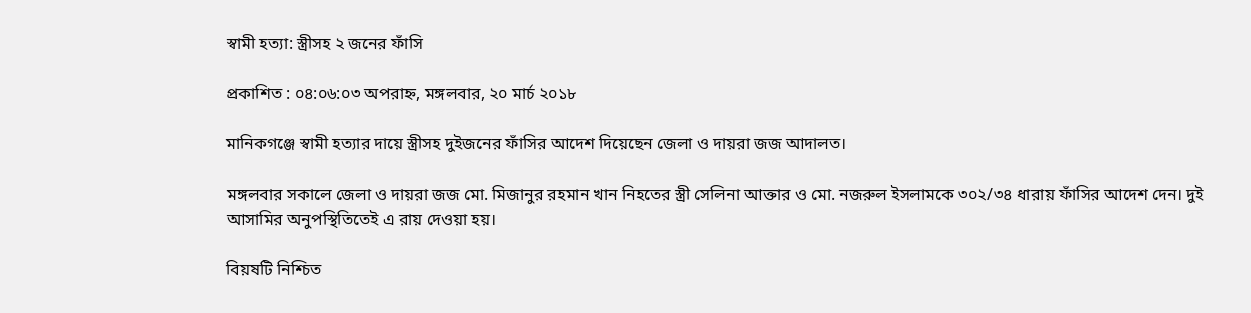স্বামী হত্যা: স্ত্রীসহ ২ জনের ফাঁসি

প্রকাশিত : ০৪:০৬:০৩ অপরাহ্ন, মঙ্গলবার, ২০ মার্চ ২০১৮

মানিকগঞ্জে স্বামী হত্যার দায়ে স্ত্রীসহ দুইজনের ফাঁসির আদেশ দিয়েছেন জেলা ও দায়রা জজ আদালত।

মঙ্গলবার সকালে জেলা ও দায়রা জজ মো. মিজানুর রহমান খান নিহতের স্ত্রী সেলিনা আক্তার ও মো. নজরুল ইসলামকে ৩০২/৩৪ ধারায় ফাঁসির আদেশ দেন। দুই আসামির অনুপস্থিতিতেই এ রায় দেওয়া হয়।

বিয়ষটি নিশ্চিত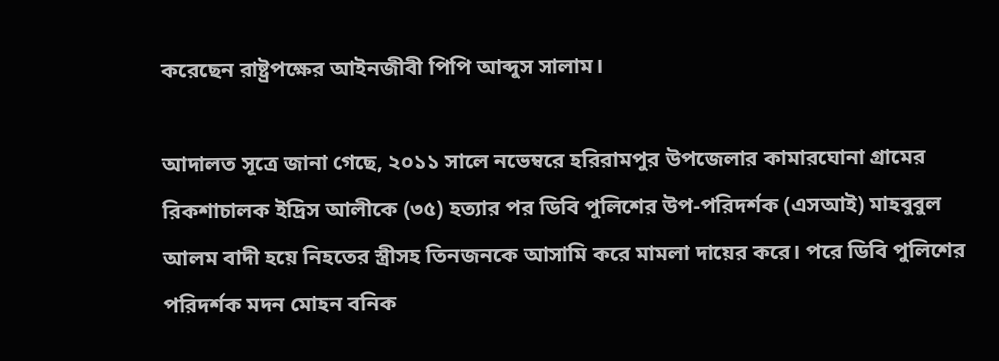করেছেন রাষ্ট্রপক্ষের আইনজীবী পিপি আব্দুস সালাম।

আদালত সূত্রে জানা গেছে, ২০১১ সালে নভেম্বরে হরিরামপুর উপজেলার কামারঘোনা গ্রামের রিকশাচালক ইদ্রিস আলীকে (৩৫) হত্যার পর ডিবি পুলিশের উপ-পরিদর্শক (এসআই) মাহবুবুল আলম বাদী হয়ে নিহতের স্ত্রীসহ তিনজনকে আসামি করে মামলা দায়ের করে। পরে ডিবি পুলিশের পরিদর্শক মদন মোহন বনিক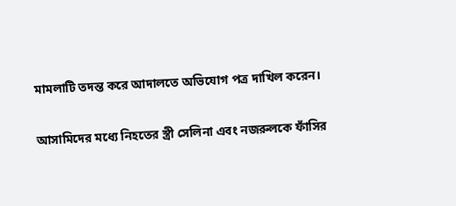মামলাটি তদন্ত করে আদালতে অভিযোগ পত্র দাখিল করেন।

আসামিদের মধ্যে নিহতের স্ত্রী সেলিনা এবং নজরুলকে ফাঁসির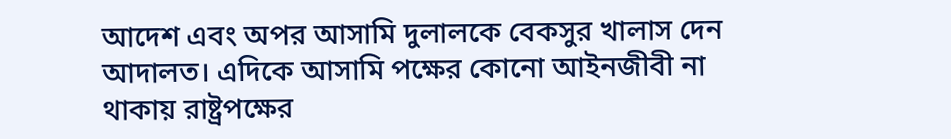আদেশ এবং অপর আসামি দুলালকে বেকসুর খালাস দেন আদালত। এদিকে আসামি পক্ষের কোনো আইনজীবী না থাকায় রাষ্ট্রপক্ষের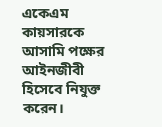একেএম কায়সারকে আসামি পক্ষের আইনজীবী হিসেবে নিযুক্ত করেন।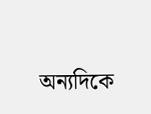অন্যদিকে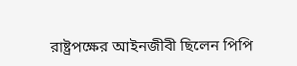রাষ্ট্রপক্ষের আইনজীবী ছিলেন পিপি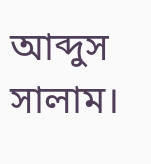আব্দুস সালাম।